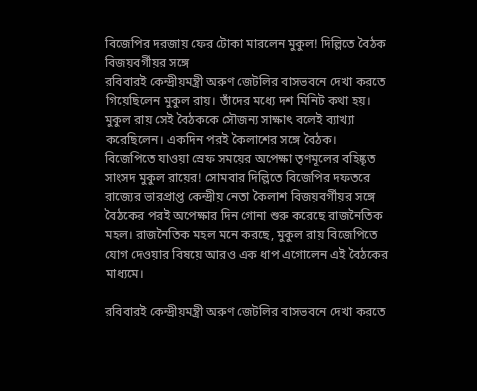বিজেপির দরজায় ফের টোকা মারলেন মুকুল! দিল্লিতে বৈঠক বিজয়বর্গীয়র সঙ্গে
রবিবারই কেন্দ্রীয়মন্ত্রী অরুণ জেটলির বাসভবনে দেখা করতে গিয়েছিলেন মুকুল রায়। তাঁদের মধ্যে দশ মিনিট কথা হয়। মুকুল রায় সেই বৈঠককে সৌজন্য সাক্ষাৎ বলেই ব্যাখ্যা করেছিলেন। একদিন পরই কৈলাশের সঙ্গে বৈঠক।
বিজেপিতে যাওয়া স্রেফ সময়ের অপেক্ষা তৃণমূলের বহিষ্কৃত সাংসদ মুকুল রায়ের! সোমবার দিল্লিতে বিজেপির দফতরে রাজ্যের ভারপ্রাপ্ত কেন্দ্রীয় নেতা কৈলাশ বিজয়বর্গীয়র সঙ্গে বৈঠকের পরই অপেক্ষার দিন গোনা শুরু করেছে রাজনৈতিক মহল। রাজনৈতিক মহল মনে করছে, মুকুল রায় বিজেপিতে যোগ দেওয়ার বিষয়ে আরও এক ধাপ এগোলেন এই বৈঠকের মাধ্যমে।

রবিবারই কেন্দ্রীয়মন্ত্রী অরুণ জেটলির বাসভবনে দেখা করতে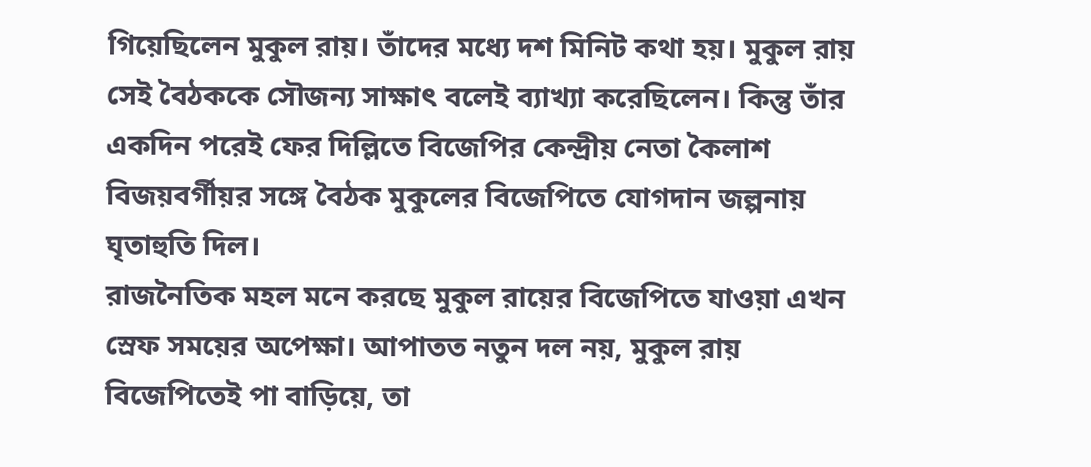গিয়েছিলেন মুকুল রায়। তাঁদের মধ্যে দশ মিনিট কথা হয়। মুকুল রায় সেই বৈঠককে সৌজন্য সাক্ষাৎ বলেই ব্যাখ্যা করেছিলেন। কিন্তু তাঁর একদিন পরেই ফের দিল্লিতে বিজেপির কেন্দ্রীয় নেতা কৈলাশ বিজয়বর্গীয়র সঙ্গে বৈঠক মুকুলের বিজেপিতে যোগদান জল্পনায় ঘৃতাহুতি দিল।
রাজনৈতিক মহল মনে করছে মুকুল রায়ের বিজেপিতে যাওয়া এখন স্রেফ সময়ের অপেক্ষা। আপাতত নতুন দল নয়, মুকুল রায় বিজেপিতেই পা বাড়িয়ে, তা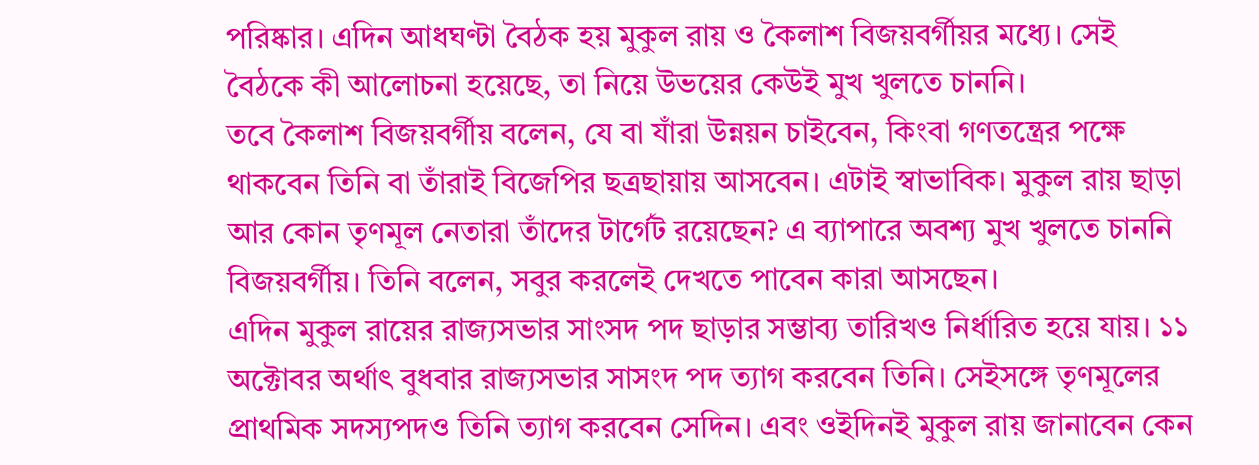পরিষ্কার। এদিন আধঘণ্টা বৈঠক হয় মুকুল রায় ও কৈলাশ বিজয়বর্গীয়র মধ্যে। সেই বৈঠকে কী আলোচনা হয়েছে, তা নিয়ে উভয়ের কেউই মুখ খুলতে চাননি।
তবে কৈলাশ বিজয়বর্গীয় বলেন, যে বা যাঁরা উন্নয়ন চাইবেন, কিংবা গণতন্ত্রের পক্ষে থাকবেন তিনি বা তাঁরাই বিজেপির ছত্রছায়ায় আসবেন। এটাই স্বাভাবিক। মুকুল রায় ছাড়া আর কোন তৃণমূল নেতারা তাঁদের টার্গেট রয়েছেন? এ ব্যাপারে অবশ্য মুখ খুলতে চাননি বিজয়বর্গীয়। তিনি বলেন, সবুর করলেই দেখতে পাবেন কারা আসছেন।
এদিন মুকুল রায়ের রাজ্যসভার সাংসদ পদ ছাড়ার সম্ভাব্য তারিখও নির্ধারিত হয়ে যায়। ১১ অক্টোবর অর্থাৎ বুধবার রাজ্যসভার সাসংদ পদ ত্যাগ করবেন তিনি। সেইসঙ্গে তৃণমূলের প্রাথমিক সদস্যপদও তিনি ত্যাগ করবেন সেদিন। এবং ওইদিনই মুকুল রায় জানাবেন কেন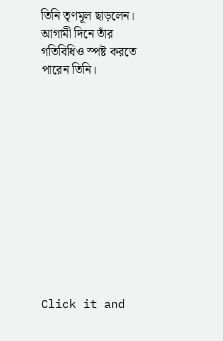তিনি তৃণমূল ছাড়লেন। আগামী দিনে তাঁর গতিবিধিও স্পষ্ট করতে পারেন তিনি।












Click it and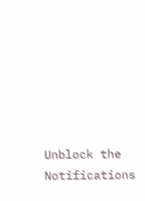Unblock the Notifications